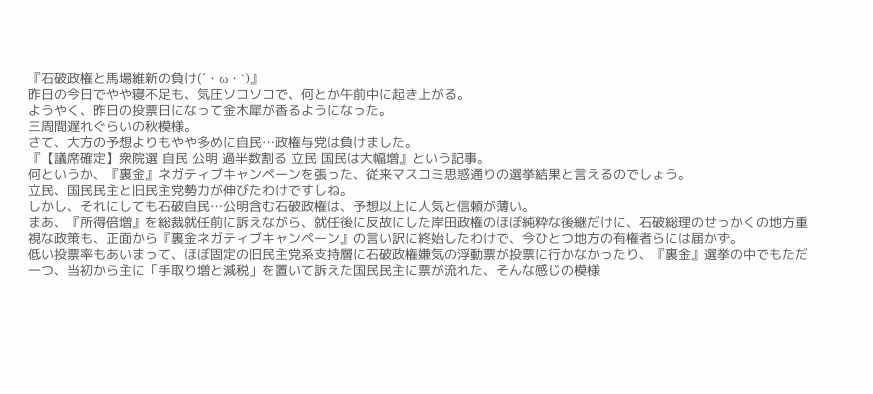『石破政権と馬場維新の負け(´・ω・`)』
昨日の今日でやや寝不足も、気圧ソコソコで、何とか午前中に起き上がる。
ようやく、昨日の投票日になって金木犀が香るようになった。
三周間遅れぐらいの秋模様。
さて、大方の予想よりもやや多めに自民…政権与党は負けました。
『【議席確定】衆院選 自民 公明 過半数割る 立民 国民は大幅増』という記事。
何というか、『裏金』ネガティブキャンペーンを張った、従来マスコミ思惑通りの選挙結果と言えるのでしょう。
立民、国民民主と旧民主党勢力が伸びたわけですしね。
しかし、それにしても石破自民…公明含む石破政権は、予想以上に人気と信頼が薄い。
まあ、『所得倍増』を総裁就任前に訴えながら、就任後に反故にした岸田政権のほぼ純粋な後継だけに、石破総理のせっかくの地方重視な政策も、正面から『裏金ネガティブキャンペーン』の言い訳に終始したわけで、今ひとつ地方の有権者らには届かず。
低い投票率もあいまって、ほぼ固定の旧民主党系支持層に石破政権嫌気の浮動票が投票に行かなかったり、『裏金』選挙の中でもただ一つ、当初から主に「手取り増と減税」を置いて訴えた国民民主に票が流れた、そんな感じの模様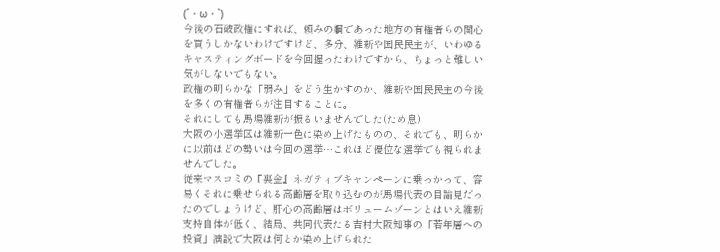(´・ω・`)
今後の石破政権にすれば、頼みの綱であった地方の有権者らの関心を買うしかないわけですけど、多分、維新や国民民主が、いわゆるキャスティングボードを今回握ったわけですから、ちょっと難しい気がしないでもない。
政権の明らかな「弱み」をどう生かすのか、維新や国民民主の今後を多くの有権者らが注目することに。
それにしても馬場維新が振るいませんでした(ため息)
大阪の小選挙区は維新一色に染め上げたものの、それでも、明らかに以前ほどの勢いは今回の選挙…これほど優位な選挙でも視られませんでした。
従来マスコミの『裏金』ネガティブキャンペーンに乗っかって、容易くそれに乗せられる高齢層を取り込むのが馬場代表の目論見だったのでしょうけど、肝心の高齢層はボリュームゾーンとはいえ維新支持自体が低く、結局、共同代表たる吉村大阪知事の「若年層への投資」演説で大阪は何とか染め上げられた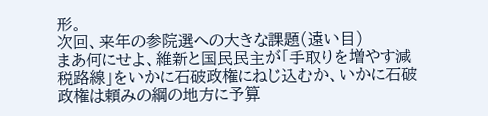形。
次回、来年の参院選への大きな課題(遠い目)
まあ何にせよ、維新と国民民主が「手取りを増やす減税路線」をいかに石破政権にねじ込むか、いかに石破政権は頼みの綱の地方に予算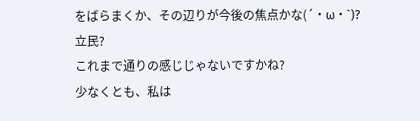をばらまくか、その辺りが今後の焦点かな(´・ω・`)?
立民?
これまで通りの感じじゃないですかね?
少なくとも、私は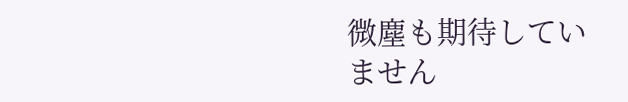微塵も期待していません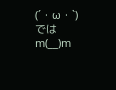(´・ω・`)
ではm(__)m